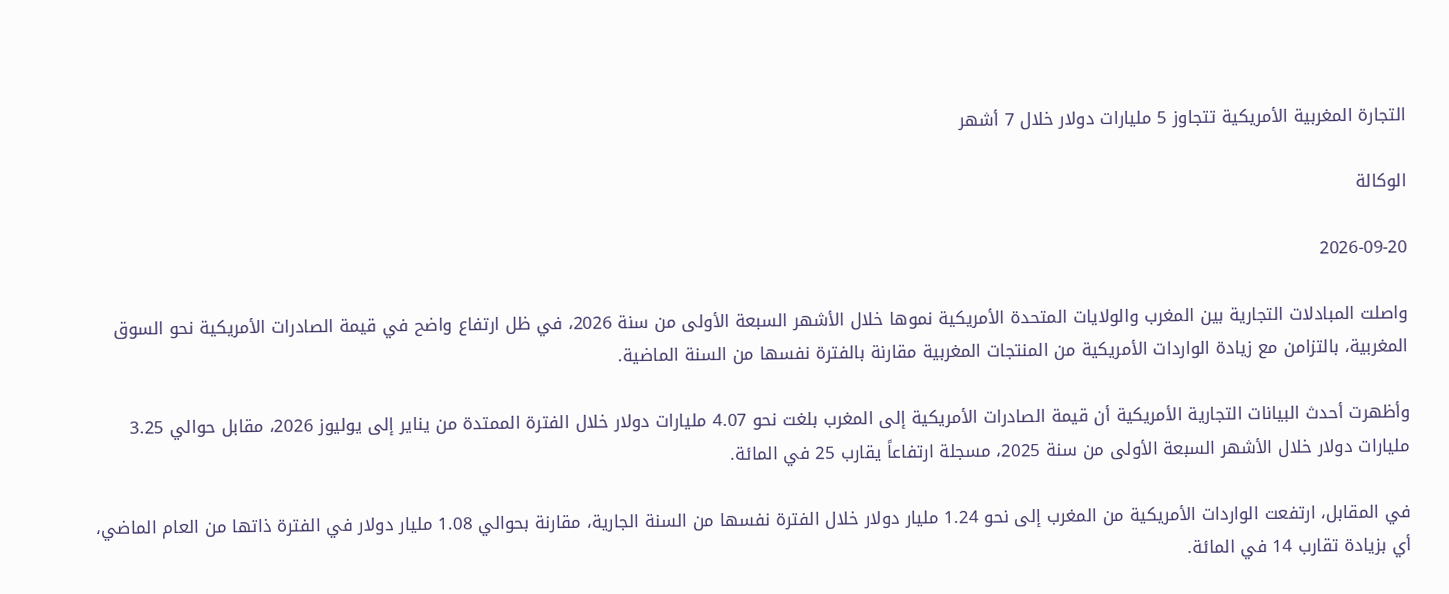التجارة المغربية الأمريكية تتجاوز 5 مليارات دولار خلال 7 أشهر

الوكالة

2026-09-20

واصلت المبادلات التجارية بين المغرب والولايات المتحدة الأمريكية نموها خلال الأشهر السبعة الأولى من سنة 2026، في ظل ارتفاع واضح في قيمة الصادرات الأمريكية نحو السوق المغربية، بالتزامن مع زيادة الواردات الأمريكية من المنتجات المغربية مقارنة بالفترة نفسها من السنة الماضية.

وأظهرت أحدث البيانات التجارية الأمريكية أن قيمة الصادرات الأمريكية إلى المغرب بلغت نحو 4.07 مليارات دولار خلال الفترة الممتدة من يناير إلى يوليوز 2026، مقابل حوالي 3.25 مليارات دولار خلال الأشهر السبعة الأولى من سنة 2025، مسجلة ارتفاعاً يقارب 25 في المائة.

في المقابل، ارتفعت الواردات الأمريكية من المغرب إلى نحو 1.24 مليار دولار خلال الفترة نفسها من السنة الجارية، مقارنة بحوالي 1.08 مليار دولار في الفترة ذاتها من العام الماضي، أي بزيادة تقارب 14 في المائة.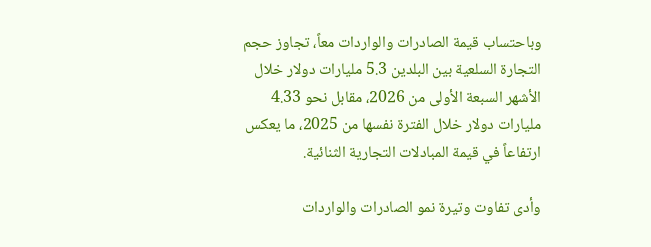وباحتساب قيمة الصادرات والواردات معاً، تجاوز حجم التجارة السلعية بين البلدين 5.3 مليارات دولار خلال الأشهر السبعة الأولى من 2026، مقابل نحو 4.33 مليارات دولار خلال الفترة نفسها من 2025، ما يعكس ارتفاعاً في قيمة المبادلات التجارية الثنائية.

وأدى تفاوت وتيرة نمو الصادرات والواردات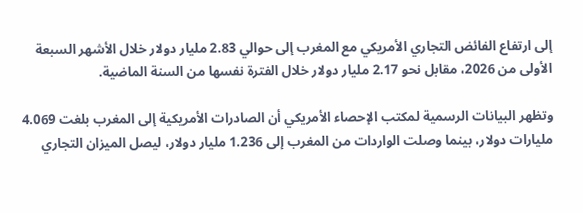إلى ارتفاع الفائض التجاري الأمريكي مع المغرب إلى حوالي 2.83 مليار دولار خلال الأشهر السبعة الأولى من 2026، مقابل نحو 2.17 مليار دولار خلال الفترة نفسها من السنة الماضية.

وتظهر البيانات الرسمية لمكتب الإحصاء الأمريكي أن الصادرات الأمريكية إلى المغرب بلغت 4.069 مليارات دولار، بينما وصلت الواردات من المغرب إلى 1.236 مليار دولار، ليصل الميزان التجاري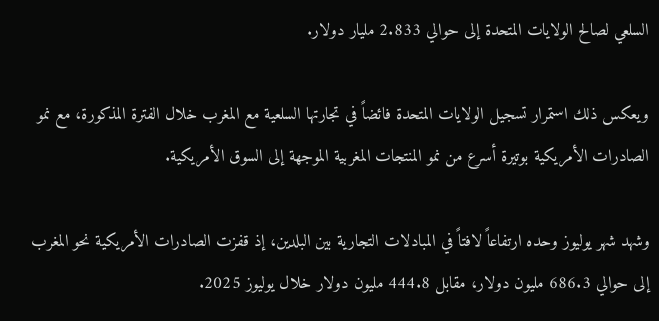السلعي لصالح الولايات المتحدة إلى حوالي 2.833 مليار دولار.

ويعكس ذلك استمرار تسجيل الولايات المتحدة فائضاً في تجارتها السلعية مع المغرب خلال الفترة المذكورة، مع نمو الصادرات الأمريكية بوتيرة أسرع من نمو المنتجات المغربية الموجهة إلى السوق الأمريكية.

وشهد شهر يوليوز وحده ارتفاعاً لافتاً في المبادلات التجارية بين البلدين، إذ قفزت الصادرات الأمريكية نحو المغرب إلى حوالي 686.3 مليون دولار، مقابل 444.8 مليون دولار خلال يوليوز 2025.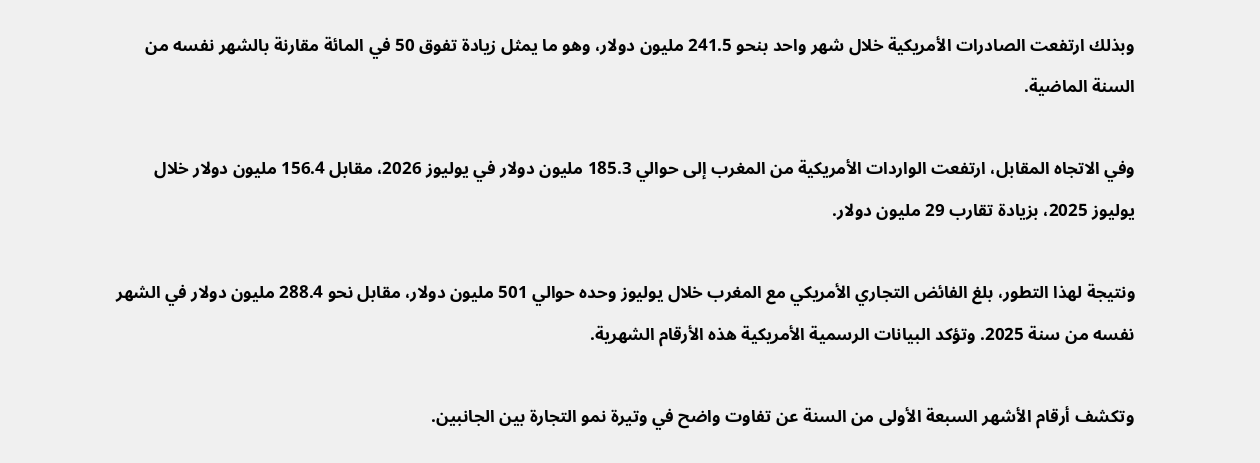وبذلك ارتفعت الصادرات الأمريكية خلال شهر واحد بنحو 241.5 مليون دولار، وهو ما يمثل زيادة تفوق 50 في المائة مقارنة بالشهر نفسه من السنة الماضية.

وفي الاتجاه المقابل، ارتفعت الواردات الأمريكية من المغرب إلى حوالي 185.3 مليون دولار في يوليوز 2026، مقابل 156.4 مليون دولار خلال يوليوز 2025، بزيادة تقارب 29 مليون دولار.

ونتيجة لهذا التطور، بلغ الفائض التجاري الأمريكي مع المغرب خلال يوليوز وحده حوالي 501 مليون دولار، مقابل نحو 288.4 مليون دولار في الشهر نفسه من سنة 2025. وتؤكد البيانات الرسمية الأمريكية هذه الأرقام الشهرية.

وتكشف أرقام الأشهر السبعة الأولى من السنة عن تفاوت واضح في وتيرة نمو التجارة بين الجانبين.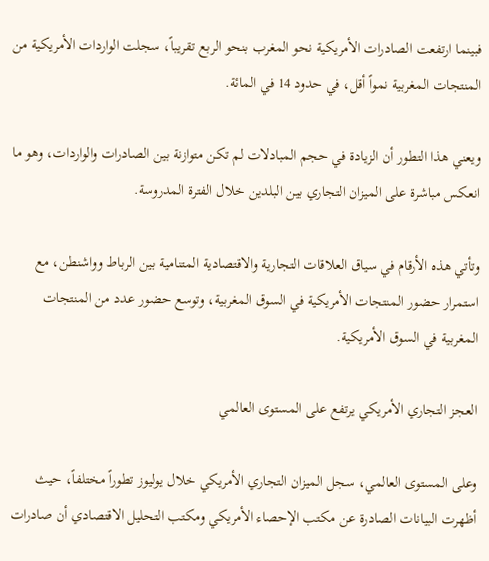فبينما ارتفعت الصادرات الأمريكية نحو المغرب بنحو الربع تقريباً، سجلت الواردات الأمريكية من المنتجات المغربية نمواً أقل، في حدود 14 في المائة.

ويعني هذا التطور أن الزيادة في حجم المبادلات لم تكن متوازنة بين الصادرات والواردات، وهو ما انعكس مباشرة على الميزان التجاري بين البلدين خلال الفترة المدروسة.

وتأتي هذه الأرقام في سياق العلاقات التجارية والاقتصادية المتنامية بين الرباط وواشنطن، مع استمرار حضور المنتجات الأمريكية في السوق المغربية، وتوسع حضور عدد من المنتجات المغربية في السوق الأمريكية.

العجز التجاري الأمريكي يرتفع على المستوى العالمي

وعلى المستوى العالمي، سجل الميزان التجاري الأمريكي خلال يوليوز تطوراً مختلفاً، حيث أظهرت البيانات الصادرة عن مكتب الإحصاء الأمريكي ومكتب التحليل الاقتصادي أن صادرات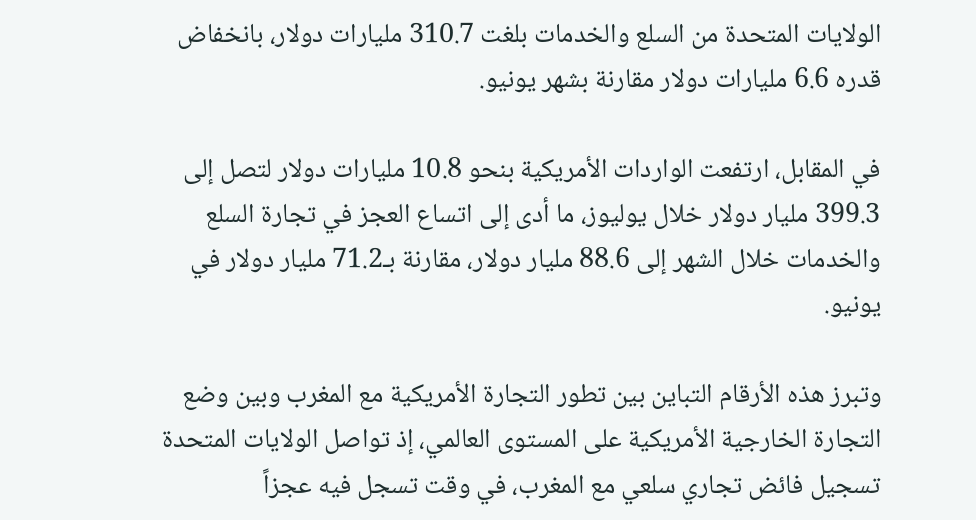الولايات المتحدة من السلع والخدمات بلغت 310.7 مليارات دولار، بانخفاض قدره 6.6 مليارات دولار مقارنة بشهر يونيو.

في المقابل، ارتفعت الواردات الأمريكية بنحو 10.8 مليارات دولار لتصل إلى 399.3 مليار دولار خلال يوليوز، ما أدى إلى اتساع العجز في تجارة السلع والخدمات خلال الشهر إلى 88.6 مليار دولار، مقارنة بـ71.2 مليار دولار في يونيو.

وتبرز هذه الأرقام التباين بين تطور التجارة الأمريكية مع المغرب وبين وضع التجارة الخارجية الأمريكية على المستوى العالمي، إذ تواصل الولايات المتحدة تسجيل فائض تجاري سلعي مع المغرب، في وقت تسجل فيه عجزاً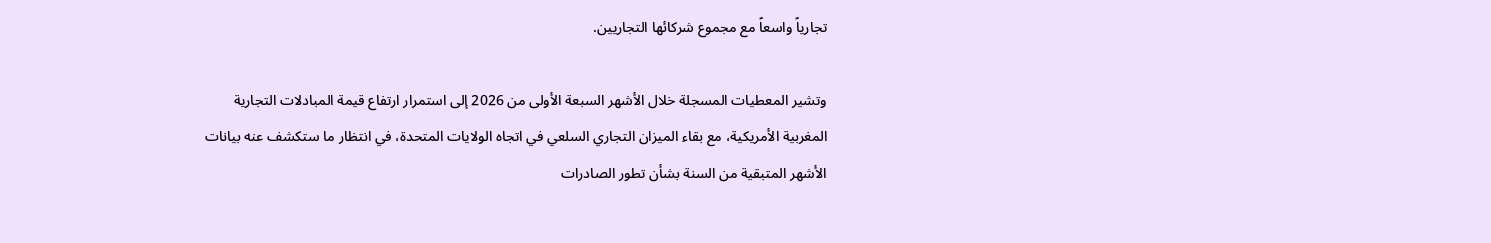تجارياً واسعاً مع مجموع شركائها التجاريين.

وتشير المعطيات المسجلة خلال الأشهر السبعة الأولى من 2026 إلى استمرار ارتفاع قيمة المبادلات التجارية المغربية الأمريكية، مع بقاء الميزان التجاري السلعي في اتجاه الولايات المتحدة، في انتظار ما ستكشف عنه بيانات الأشهر المتبقية من السنة بشأن تطور الصادرات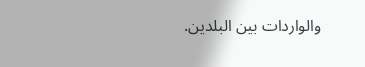والواردات بين البلدين.